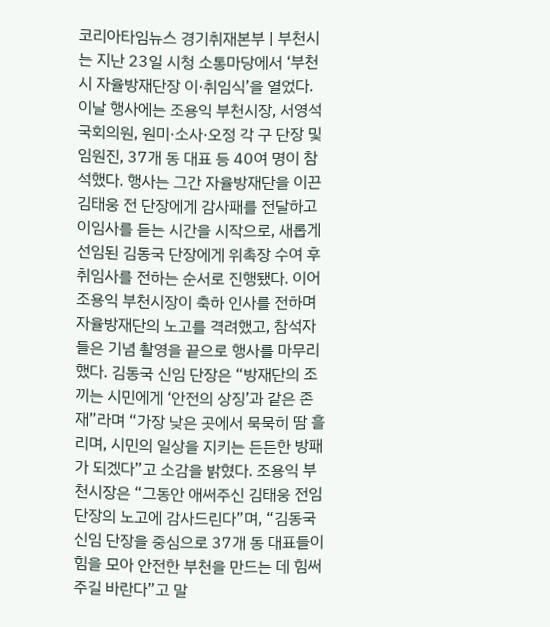코리아타임뉴스 경기취재본부 | 부천시는 지난 23일 시청 소통마당에서 ‘부천시 자율방재단장 이·취임식’을 열었다. 이날 행사에는 조용익 부천시장, 서영석 국회의원, 원미·소사·오정 각 구 단장 및 임원진, 37개 동 대표 등 40여 명이 참석했다. 행사는 그간 자율방재단을 이끈 김태웅 전 단장에게 감사패를 전달하고 이임사를 듣는 시간을 시작으로, 새롭게 선임된 김동국 단장에게 위촉장 수여 후 취임사를 전하는 순서로 진행됐다. 이어 조용익 부천시장이 축하 인사를 전하며 자율방재단의 노고를 격려했고, 참석자들은 기념 촬영을 끝으로 행사를 마무리했다. 김동국 신임 단장은 “방재단의 조끼는 시민에게 ‘안전의 상징’과 같은 존재”라며 “가장 낮은 곳에서 묵묵히 땀 흘리며, 시민의 일상을 지키는 든든한 방패가 되겠다”고 소감을 밝혔다. 조용익 부천시장은 “그동안 애써주신 김태웅 전임 단장의 노고에 감사드린다”며, “김동국 신임 단장을 중심으로 37개 동 대표들이 힘을 모아 안전한 부천을 만드는 데 힘써 주길 바란다”고 말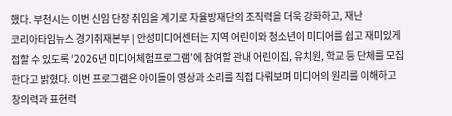했다. 부천시는 이번 신임 단장 취임을 계기로 자율방재단의 조직력을 더욱 강화하고, 재난
코리아타임뉴스 경기취재본부 | 안성미디어센터는 지역 어린이와 청소년이 미디어를 쉽고 재미있게 접할 수 있도록 ‘2026년 미디어체험프로그램’에 참여할 관내 어린이집, 유치원, 학교 등 단체를 모집한다고 밝혔다. 이번 프로그램은 아이들이 영상과 소리를 직접 다뤄보며 미디어의 원리를 이해하고 창의력과 표현력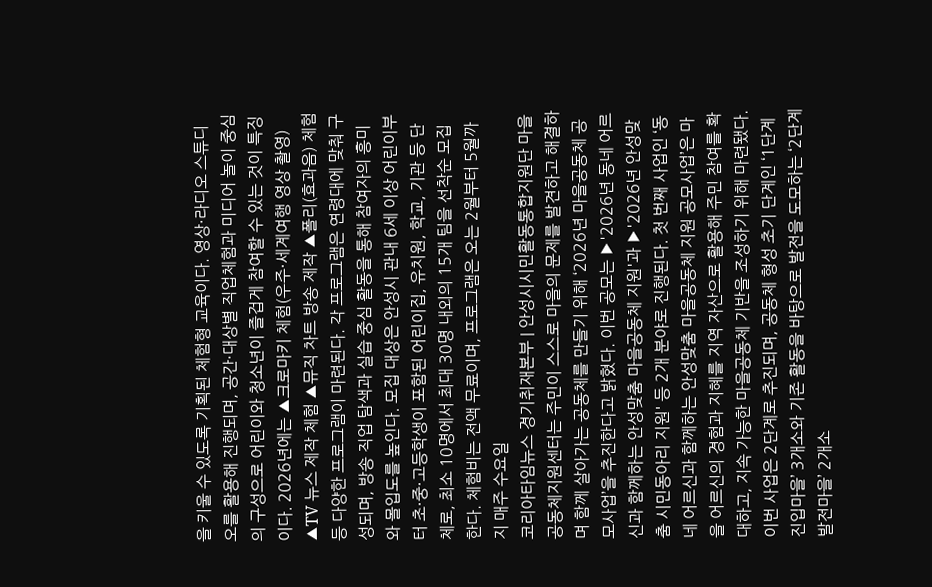을 키울 수 있도록 기획된 체험형 교육이다. 영상·라디오 스튜디오를 활용해 진행되며, 공간·대상별 직업체험과 미디어 놀이 중심의 구성으로 어린이와 청소년이 즐겁게 참여할 수 있는 것이 특징이다. 2026년에는 ▲크로마키 체험(우주·세계여행 영상 촬영) ▲TV 뉴스 제작 체험 ▲뮤직 차트 방송 제작 ▲폴리(효과음) 체험 등 다양한 프로그램이 마련된다. 각 프로그램은 연령대에 맞춰 구성되며, 방송 직업 탐색과 실습 중심 활동을 통해 참여자의 흥미와 몰입도를 높인다. 모집 대상은 안성시 관내 6세 이상 어린이부터 초·중·고등학생이 포함된 어린이집, 유치원, 학교, 기관 등 단체로, 최소 10명에서 최대 30명 내외의 15개 팀을 선착순 모집한다. 체험비는 전액 무료이며, 프로그램은 오는 2월부터 5월까지 매주 수요일
코리아타임뉴스 경기취재본부 | 안성시시민활동통합지원단 마을공동체지원센터는 주민이 스스로 마을의 문제를 발견하고 해결하며 함께 살아가는 공동체를 만들기 위해 ‘2026년 마을공동체 공모사업’을 추진한다고 밝혔다. 이번 공모는 ▶'2026년 동네 어르신과 함께하는 안성맞춤 마을공동체 지원'과 ▶'2026년 안성맞춤 시민동아리 지원' 등 2개 분야로 진행된다. 첫 번째 사업인 ‘동네 어르신과 함께하는 안성맞춤 마을공동체 지원 공모사업’은 마을 어르신의 경험과 지혜를 지역 자산으로 활용해 주민 참여를 확대하고, 지속 가능한 마을공동체 기반을 조성하기 위해 마련됐다. 이번 사업은 2단계로 추진되며, 공동체 형성 초기 단계인 ‘1단계 진입마을’ 3개소와 기존 활동을 바탕으로 발전을 도모하는 ‘2단계 발전마을’ 2개소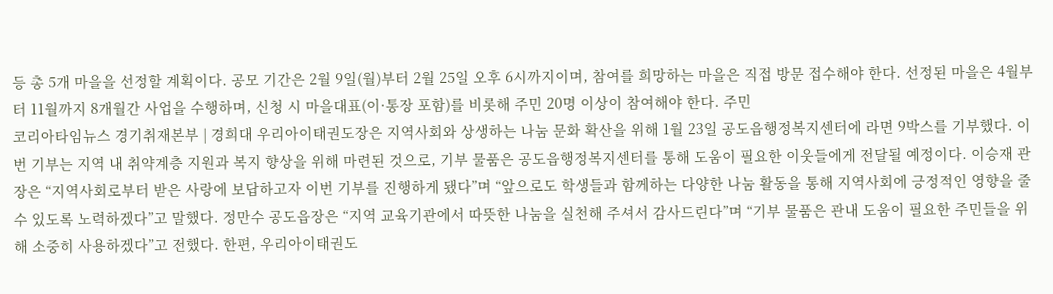등 총 5개 마을을 선정할 계획이다. 공모 기간은 2월 9일(월)부터 2월 25일 오후 6시까지이며, 참여를 희망하는 마을은 직접 방문 접수해야 한다. 선정된 마을은 4월부터 11월까지 8개월간 사업을 수행하며, 신청 시 마을대표(이·통장 포함)를 비롯해 주민 20명 이상이 참여해야 한다. 주민
코리아타임뉴스 경기취재본부 | 경희대 우리아이태권도장은 지역사회와 상생하는 나눔 문화 확산을 위해 1월 23일 공도읍행정복지센터에 라면 9박스를 기부했다. 이번 기부는 지역 내 취약계층 지원과 복지 향상을 위해 마련된 것으로, 기부 물품은 공도읍행정복지센터를 통해 도움이 필요한 이웃들에게 전달될 예정이다. 이승재 관장은 “지역사회로부터 받은 사랑에 보답하고자 이번 기부를 진행하게 됐다”며 “앞으로도 학생들과 함께하는 다양한 나눔 활동을 통해 지역사회에 긍정적인 영향을 줄 수 있도록 노력하겠다”고 말했다. 정만수 공도읍장은 “지역 교육기관에서 따뜻한 나눔을 실천해 주셔서 감사드린다”며 “기부 물품은 관내 도움이 필요한 주민들을 위해 소중히 사용하겠다”고 전했다. 한편, 우리아이태권도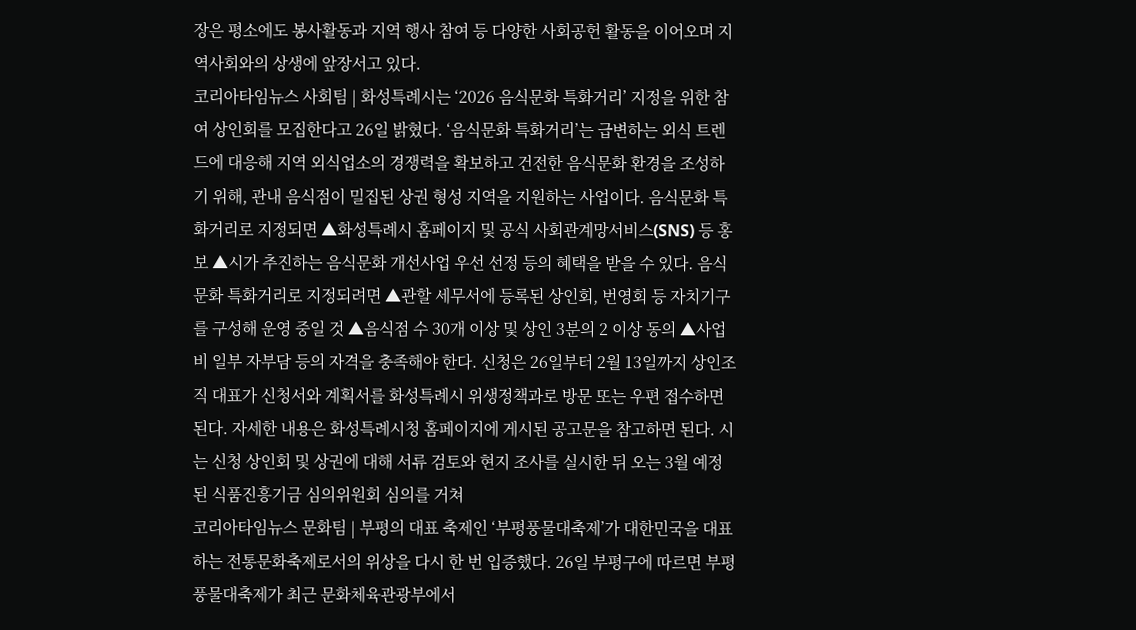장은 평소에도 봉사활동과 지역 행사 참여 등 다양한 사회공헌 활동을 이어오며 지역사회와의 상생에 앞장서고 있다.
코리아타임뉴스 사회팀 | 화성특례시는 ‘2026 음식문화 특화거리’ 지정을 위한 참여 상인회를 모집한다고 26일 밝혔다. ‘음식문화 특화거리’는 급변하는 외식 트렌드에 대응해 지역 외식업소의 경쟁력을 확보하고 건전한 음식문화 환경을 조성하기 위해, 관내 음식점이 밀집된 상권 형성 지역을 지원하는 사업이다. 음식문화 특화거리로 지정되면 ▲화성특례시 홈페이지 및 공식 사회관계망서비스(SNS) 등 홍보 ▲시가 추진하는 음식문화 개선사업 우선 선정 등의 혜택을 받을 수 있다. 음식문화 특화거리로 지정되려면 ▲관할 세무서에 등록된 상인회, 번영회 등 자치기구를 구성해 운영 중일 것 ▲음식점 수 30개 이상 및 상인 3분의 2 이상 동의 ▲사업비 일부 자부담 등의 자격을 충족해야 한다. 신청은 26일부터 2월 13일까지 상인조직 대표가 신청서와 계획서를 화성특례시 위생정책과로 방문 또는 우편 접수하면 된다. 자세한 내용은 화성특례시청 홈페이지에 게시된 공고문을 참고하면 된다. 시는 신청 상인회 및 상권에 대해 서류 검토와 현지 조사를 실시한 뒤 오는 3월 예정된 식품진흥기금 심의위원회 심의를 거쳐
코리아타임뉴스 문화팀 | 부평의 대표 축제인 ‘부평풍물대축제’가 대한민국을 대표하는 전통문화축제로서의 위상을 다시 한 번 입증했다. 26일 부평구에 따르면 부평풍물대축제가 최근 문화체육관광부에서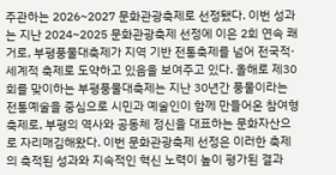주관하는 2026~2027 문화관광축제로 선정됐다. 이번 성과는 지난 2024~2025 문화관광축제 선정에 이은 2회 연속 쾌거로, 부평풍물대축제가 지역 기반 전통축제를 넘어 전국적·세계적 축제로 도약하고 있음을 보여주고 있다. 올해로 제30회를 맞이하는 부평풍물대축제는 지난 30년간 풍물이라는 전통예술을 중심으로 시민과 예술인이 함께 만들어온 참여형 축제로, 부평의 역사와 공동체 정신을 대표하는 문화자산으로 자리매김해왔다. 이번 문화관광축제 선정은 이러한 축제의 축적된 성과와 지속적인 혁신 노력이 높이 평가된 결과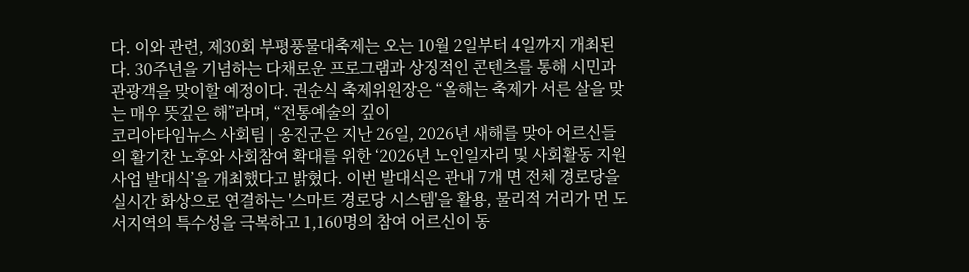다. 이와 관련, 제30회 부평풍물대축제는 오는 10월 2일부터 4일까지 개최된다. 30주년을 기념하는 다채로운 프로그램과 상징적인 콘텐츠를 통해 시민과 관광객을 맞이할 예정이다. 권순식 축제위원장은 “올해는 축제가 서른 살을 맞는 매우 뜻깊은 해”라며, “전통예술의 깊이
코리아타임뉴스 사회팀 | 옹진군은 지난 26일, 2026년 새해를 맞아 어르신들의 활기찬 노후와 사회참여 확대를 위한 ‘2026년 노인일자리 및 사회활동 지원사업 발대식’을 개최했다고 밝혔다. 이번 발대식은 관내 7개 면 전체 경로당을 실시간 화상으로 연결하는 '스마트 경로당 시스템'을 활용, 물리적 거리가 먼 도서지역의 특수성을 극복하고 1,160명의 참여 어르신이 동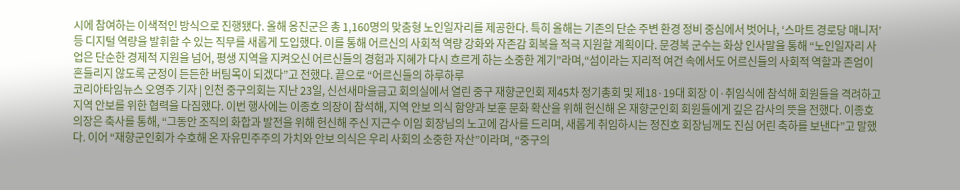시에 참여하는 이색적인 방식으로 진행됐다. 올해 옹진군은 총 1,160명의 맞춤형 노인일자리를 제공한다. 특히 올해는 기존의 단순 주변 환경 정비 중심에서 벗어나, ‘스마트 경로당 매니저’ 등 디지털 역량을 발휘할 수 있는 직무를 새롭게 도입했다. 이를 통해 어르신의 사회적 역량 강화와 자존감 회복을 적극 지원할 계획이다. 문경복 군수는 화상 인사말을 통해 “노인일자리 사업은 단순한 경제적 지원을 넘어, 평생 지역을 지켜오신 어르신들의 경험과 지혜가 다시 흐르게 하는 소중한 계기”라며,“섬이라는 지리적 여건 속에서도 어르신들의 사회적 역할과 존엄이 흔들리지 않도록 군정이 든든한 버팀목이 되겠다”고 전했다. 끝으로 “어르신들의 하루하루
코리아타임뉴스 오영주 기자 | 인천 중구의회는 지난 23일, 신선새마을금고 회의실에서 열린 중구 재향군인회 제45차 정기총회 및 제18·19대 회장 이·취임식에 참석해 회원들을 격려하고 지역 안보를 위한 협력을 다짐했다. 이번 행사에는 이종호 의장이 참석해, 지역 안보 의식 함양과 보훈 문화 확산을 위해 헌신해 온 재향군인회 회원들에게 깊은 감사의 뜻을 전했다. 이종호 의장은 축사를 통해, “그동안 조직의 화합과 발전을 위해 헌신해 주신 지근수 이임 회장님의 노고에 감사를 드리며, 새롭게 취임하시는 정진호 회장님께도 진심 어린 축하를 보낸다”고 말했다. 이어 “재향군인회가 수호해 온 자유민주주의 가치와 안보 의식은 우리 사회의 소중한 자산”이라며, “중구의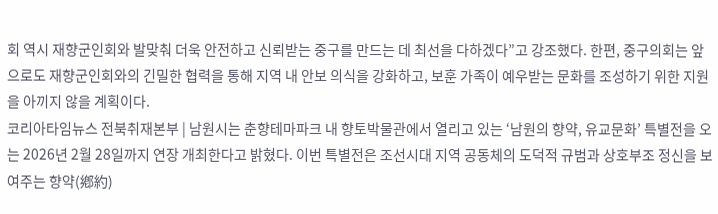회 역시 재향군인회와 발맞춰 더욱 안전하고 신뢰받는 중구를 만드는 데 최선을 다하겠다”고 강조했다. 한편, 중구의회는 앞으로도 재향군인회와의 긴밀한 협력을 통해 지역 내 안보 의식을 강화하고, 보훈 가족이 예우받는 문화를 조성하기 위한 지원을 아끼지 않을 계획이다.
코리아타임뉴스 전북취재본부 | 남원시는 춘향테마파크 내 향토박물관에서 열리고 있는 ‘남원의 향약, 유교문화’ 특별전을 오는 2026년 2월 28일까지 연장 개최한다고 밝혔다. 이번 특별전은 조선시대 지역 공동체의 도덕적 규범과 상호부조 정신을 보여주는 향약(鄕約)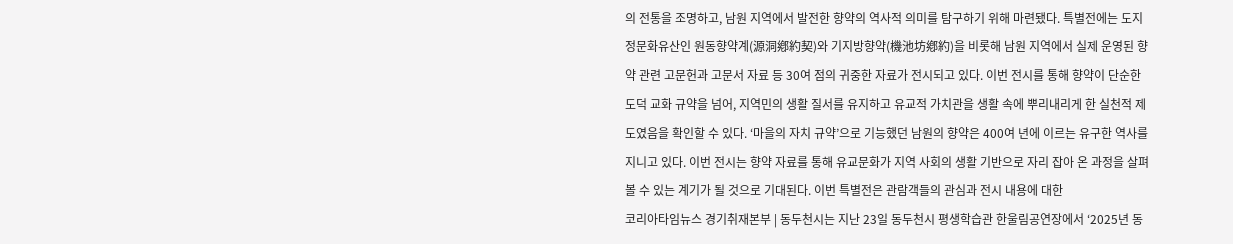의 전통을 조명하고, 남원 지역에서 발전한 향약의 역사적 의미를 탐구하기 위해 마련됐다. 특별전에는 도지정문화유산인 원동향약계(源洞鄕約契)와 기지방향약(機池坊鄕約)을 비롯해 남원 지역에서 실제 운영된 향약 관련 고문헌과 고문서 자료 등 30여 점의 귀중한 자료가 전시되고 있다. 이번 전시를 통해 향약이 단순한 도덕 교화 규약을 넘어, 지역민의 생활 질서를 유지하고 유교적 가치관을 생활 속에 뿌리내리게 한 실천적 제도였음을 확인할 수 있다. ‘마을의 자치 규약’으로 기능했던 남원의 향약은 400여 년에 이르는 유구한 역사를 지니고 있다. 이번 전시는 향약 자료를 통해 유교문화가 지역 사회의 생활 기반으로 자리 잡아 온 과정을 살펴볼 수 있는 계기가 될 것으로 기대된다. 이번 특별전은 관람객들의 관심과 전시 내용에 대한
코리아타임뉴스 경기취재본부 | 동두천시는 지난 23일 동두천시 평생학습관 한울림공연장에서 ‘2025년 동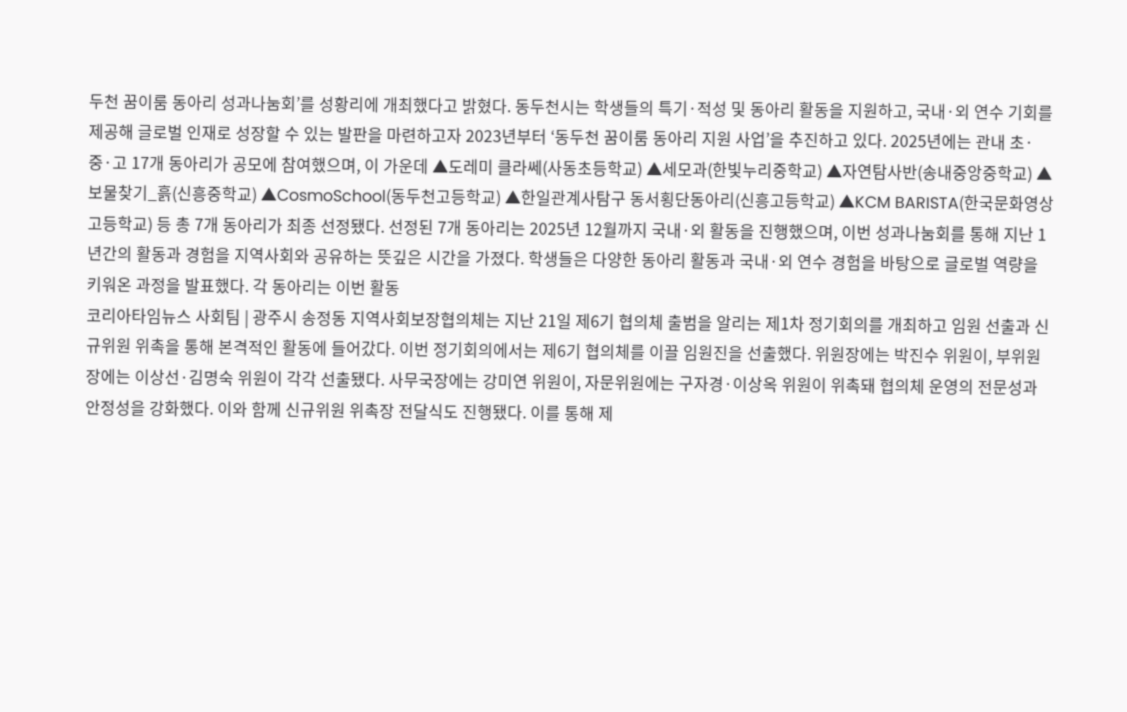두천 꿈이룸 동아리 성과나눔회’를 성황리에 개최했다고 밝혔다. 동두천시는 학생들의 특기·적성 및 동아리 활동을 지원하고, 국내·외 연수 기회를 제공해 글로벌 인재로 성장할 수 있는 발판을 마련하고자 2023년부터 ‘동두천 꿈이룸 동아리 지원 사업’을 추진하고 있다. 2025년에는 관내 초·중·고 17개 동아리가 공모에 참여했으며, 이 가운데 ▲도레미 클라쎄(사동초등학교) ▲세모과(한빛누리중학교) ▲자연탐사반(송내중앙중학교) ▲보물찾기_흙(신흥중학교) ▲CosmoSchool(동두천고등학교) ▲한일관계사탐구 동서횡단동아리(신흥고등학교) ▲KCM BARISTA(한국문화영상고등학교) 등 총 7개 동아리가 최종 선정됐다. 선정된 7개 동아리는 2025년 12월까지 국내·외 활동을 진행했으며, 이번 성과나눔회를 통해 지난 1년간의 활동과 경험을 지역사회와 공유하는 뜻깊은 시간을 가졌다. 학생들은 다양한 동아리 활동과 국내·외 연수 경험을 바탕으로 글로벌 역량을 키워온 과정을 발표했다. 각 동아리는 이번 활동
코리아타임뉴스 사회팀 | 광주시 송정동 지역사회보장협의체는 지난 21일 제6기 협의체 출범을 알리는 제1차 정기회의를 개최하고 임원 선출과 신규위원 위촉을 통해 본격적인 활동에 들어갔다. 이번 정기회의에서는 제6기 협의체를 이끌 임원진을 선출했다. 위원장에는 박진수 위원이, 부위원장에는 이상선·김명숙 위원이 각각 선출됐다. 사무국장에는 강미연 위원이, 자문위원에는 구자경·이상옥 위원이 위촉돼 협의체 운영의 전문성과 안정성을 강화했다. 이와 함께 신규위원 위촉장 전달식도 진행됐다. 이를 통해 제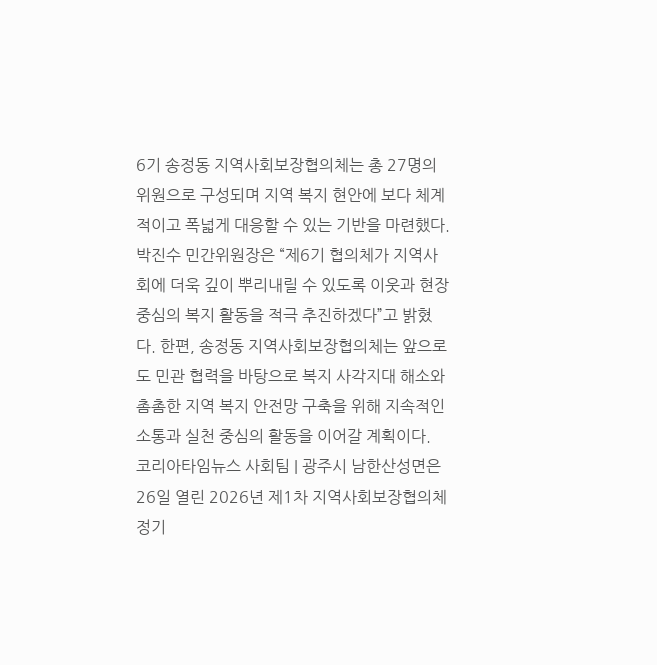6기 송정동 지역사회보장협의체는 총 27명의 위원으로 구성되며 지역 복지 현안에 보다 체계적이고 폭넓게 대응할 수 있는 기반을 마련했다. 박진수 민간위원장은 “제6기 협의체가 지역사회에 더욱 깊이 뿌리내릴 수 있도록 이웃과 현장 중심의 복지 활동을 적극 추진하겠다”고 밝혔다. 한편, 송정동 지역사회보장협의체는 앞으로도 민관 협력을 바탕으로 복지 사각지대 해소와 촘촘한 지역 복지 안전망 구축을 위해 지속적인 소통과 실천 중심의 활동을 이어갈 계획이다.
코리아타임뉴스 사회팀 | 광주시 남한산성면은 26일 열린 2026년 제1차 지역사회보장협의체 정기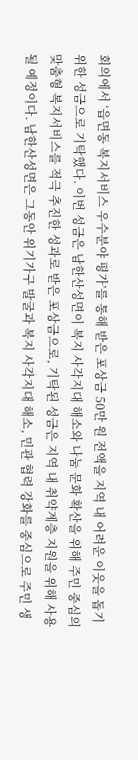회의에서 ‘읍면동 복지서비스 우수분야 평가’를 통해 받은 포상금 50만 원 전액을 지역 내 어려운 이웃을 돕기 위한 성금으로 기탁했다. 이번 성금은 남한산성면이 복지 사각지대 해소와 나눔 문화 확산을 위해 주민 중심의 맞춤형 복지서비스를 적극 추진한 성과로 받은 포상금으로, 기탁된 성금은 지역 내 취약계층 지원을 위해 사용될 예정이다. 남한산성면은 그동안 위기가구 발굴과 복지 사각지대 해소, 민관 협력 강화를 중심으로 주민 생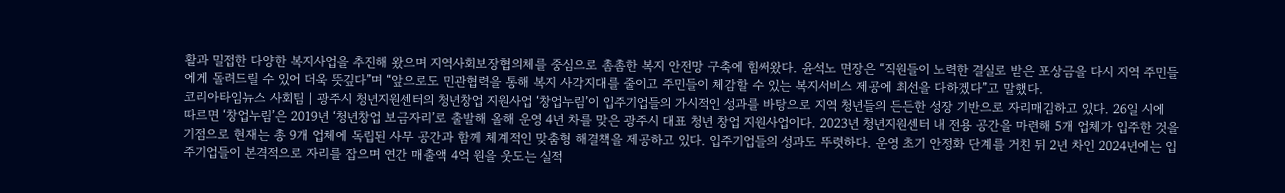활과 밀접한 다양한 복지사업을 추진해 왔으며 지역사회보장협의체를 중심으로 촘촘한 복지 안전망 구축에 힘써왔다. 윤석노 면장은 “직원들이 노력한 결실로 받은 포상금을 다시 지역 주민들에게 돌려드릴 수 있어 더욱 뜻깊다”며 “앞으로도 민관협력을 통해 복지 사각지대를 줄이고 주민들이 체감할 수 있는 복지서비스 제공에 최선을 다하겠다”고 말했다.
코리아타임뉴스 사회팀 | 광주시 청년지원센터의 청년창업 지원사업 ‘창업누림’이 입주기업들의 가시적인 성과를 바탕으로 지역 청년들의 든든한 성장 기반으로 자리매김하고 있다. 26일 시에 따르면 ‘창업누림’은 2019년 ‘청년창업 보금자리’로 출발해 올해 운영 4년 차를 맞은 광주시 대표 청년 창업 지원사업이다. 2023년 청년지원센터 내 전용 공간을 마련해 5개 업체가 입주한 것을 기점으로 현재는 총 9개 업체에 독립된 사무 공간과 함께 체계적인 맞춤형 해결책을 제공하고 있다. 입주기업들의 성과도 뚜렷하다. 운영 초기 안정화 단계를 거친 뒤 2년 차인 2024년에는 입주기업들이 본격적으로 자리를 잡으며 연간 매출액 4억 원을 웃도는 실적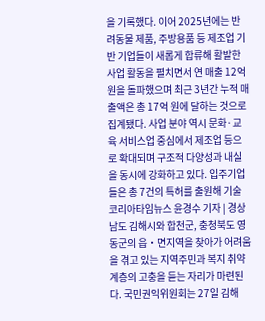을 기록했다. 이어 2025년에는 반려동물 제품, 주방용품 등 제조업 기반 기업들이 새롭게 합류해 활발한 사업 활동을 펼치면서 연 매출 12억 원을 돌파했으며 최근 3년간 누적 매출액은 총 17억 원에 달하는 것으로 집계됐다. 사업 분야 역시 문화·교육 서비스업 중심에서 제조업 등으로 확대되며 구조적 다양성과 내실을 동시에 강화하고 있다. 입주기업들은 총 7건의 특허를 출원해 기술
코리아타임뉴스 윤경수 기자 | 경상남도 김해시와 합천군, 충청북도 영동군의 읍‧면지역을 찾아가 어려움을 겪고 있는 지역주민과 복지 취약계층의 고충을 듣는 자리가 마련된다. 국민권익위원회는 27일 김해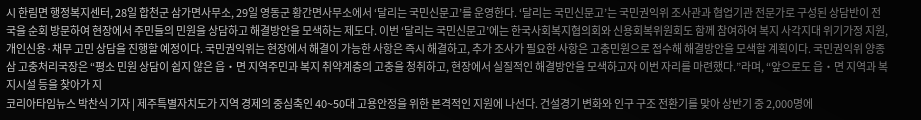시 한림면 행정복지센터, 28일 합천군 삼가면사무소, 29일 영동군 황간면사무소에서 ‘달리는 국민신문고’를 운영한다. ‘달리는 국민신문고’는 국민권익위 조사관과 협업기관 전문가로 구성된 상담반이 전국을 순회 방문하여 현장에서 주민들의 민원을 상담하고 해결방안을 모색하는 제도다. 이번 ‘달리는 국민신문고’에는 한국사회복지협의회와 신용회복위원회도 함께 참여하여 복지 사각지대 위기가정 지원, 개인신용·채무 고민 상담을 진행할 예정이다. 국민권익위는 현장에서 해결이 가능한 사항은 즉시 해결하고, 추가 조사가 필요한 사항은 고충민원으로 접수해 해결방안을 모색할 계획이다. 국민권익위 양종삼 고충처리국장은 “평소 민원 상담이 쉽지 않은 읍‧면 지역주민과 복지 취약계층의 고충을 청취하고, 현장에서 실질적인 해결방안을 모색하고자 이번 자리를 마련했다.”라며, “앞으로도 읍‧면 지역과 복지시설 등을 찾아가 지
코리아타임뉴스 박찬식 기자 | 제주특별자치도가 지역 경제의 중심축인 40~50대 고용안정을 위한 본격적인 지원에 나선다. 건설경기 변화와 인구 구조 전환기를 맞아 상반기 중 2,000명에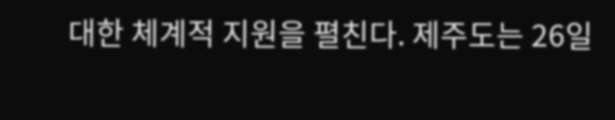대한 체계적 지원을 펼친다. 제주도는 26일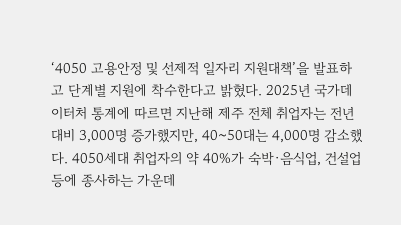‘4050 고용안정 및 선제적 일자리 지원대책’을 발표하고 단계별 지원에 착수한다고 밝혔다. 2025년 국가데이터처 통계에 따르면 지난해 제주 전체 취업자는 전년 대비 3,000명 증가했지만, 40~50대는 4,000명 감소했다. 4050세대 취업자의 약 40%가 숙박·음식업, 건설업 등에 종사하는 가운데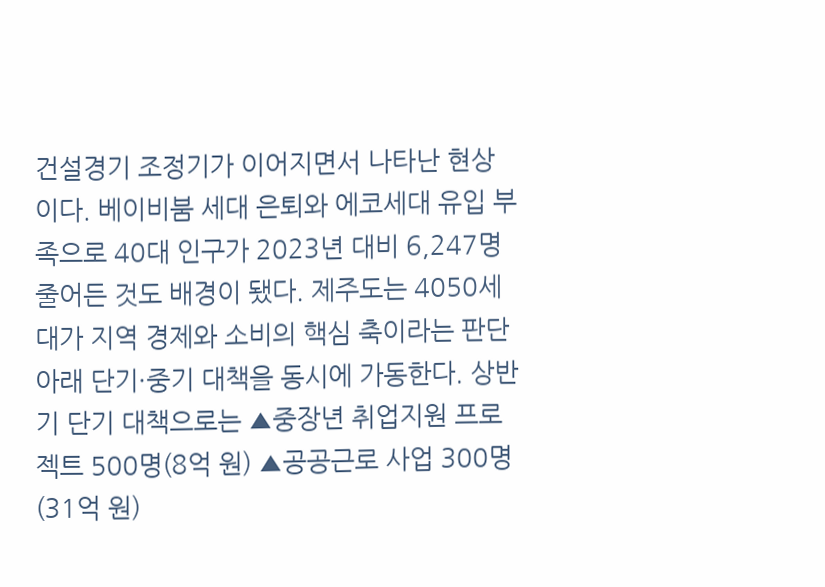건설경기 조정기가 이어지면서 나타난 현상이다. 베이비붐 세대 은퇴와 에코세대 유입 부족으로 40대 인구가 2023년 대비 6,247명 줄어든 것도 배경이 됐다. 제주도는 4050세대가 지역 경제와 소비의 핵심 축이라는 판단 아래 단기·중기 대책을 동시에 가동한다. 상반기 단기 대책으로는 ▲중장년 취업지원 프로젝트 500명(8억 원) ▲공공근로 사업 300명(31억 원)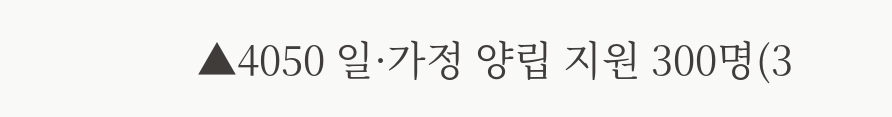▲4050 일·가정 양립 지원 300명(3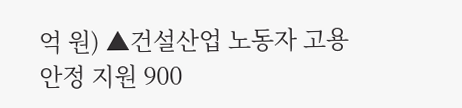억 원) ▲건설산업 노동자 고용안정 지원 900